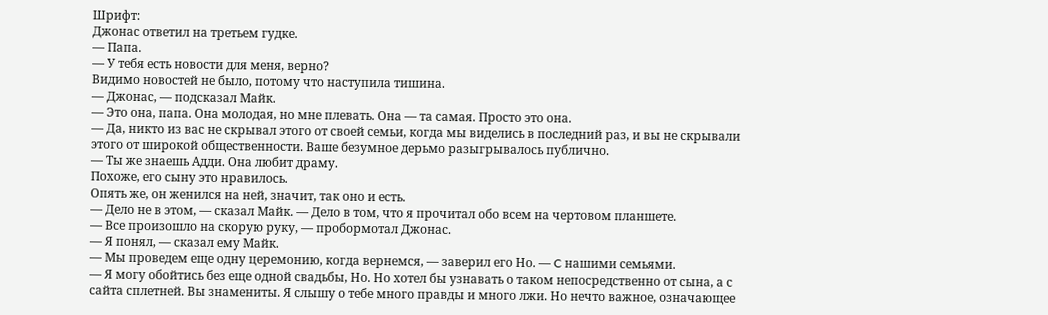Шрифт:
Джонас ответил на третьем гудке.
— Папа.
— У тебя есть новости для меня, верно?
Видимо новостей не было, потому что наступила тишина.
— Джонас, — подсказал Майк.
— Это она, папа. Она молодая, но мне плевать. Она — та самая. Просто это она.
— Да, никто из вас не скрывал этого от своей семьи, когда мы виделись в последний раз, и вы не скрывали этого от широкой общественности. Ваше безумное дерьмо разыгрывалось публично.
— Ты же знаешь Адди. Она любит драму.
Похоже, его сыну это нравилось.
Опять же, он женился на ней, значит, так оно и есть.
— Дело не в этом, — сказал Майк. — Дело в том, что я прочитал обо всем на чертовом планшете.
— Все произошло на скорую руку, — пробормотал Джонас.
— Я понял, — сказал ему Майк.
— Мы проведем еще одну церемонию, когда вернемся, — заверил его Но. — C нашими семьями.
— Я могу обойтись без еще одной свадьбы, Но. Но хотел бы узнавать о таком непосредственно от сына, а с сайта сплетней. Вы знамениты. Я слышу о тебе много правды и много лжи. Но нечто важное, означающее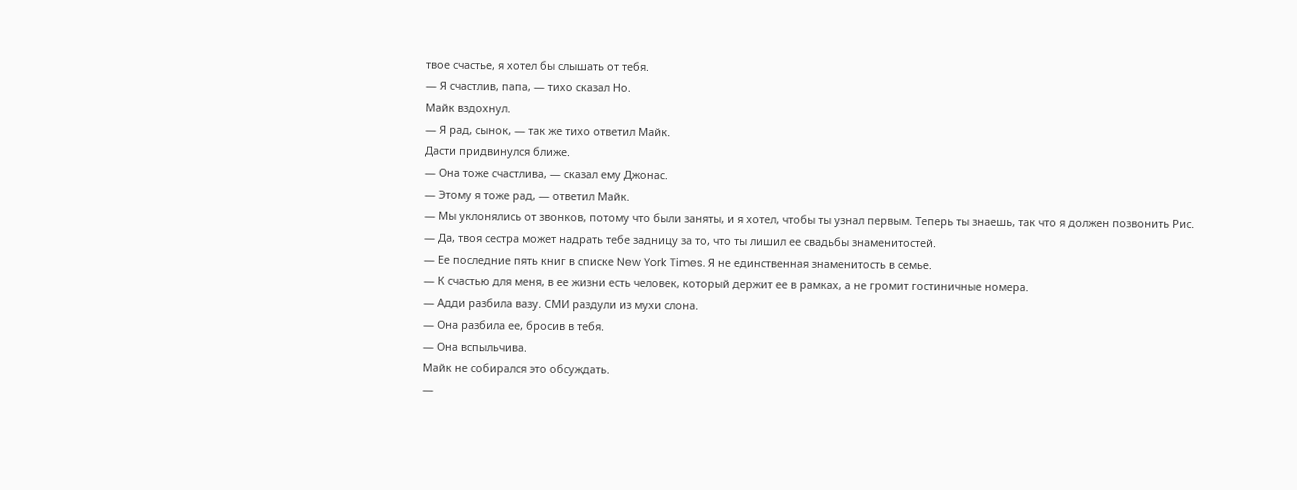твое счастье, я хотел бы слышать от тебя.
— Я счастлив, папа, — тихо сказал Но.
Майк вздохнул.
— Я рад, сынок, — так же тихо ответил Майк.
Дасти придвинулся ближе.
— Она тоже счастлива, — сказал ему Джонас.
— Этому я тоже рад, — ответил Майк.
— Мы уклонялись от звонков, потому что были заняты, и я хотел, чтобы ты узнал первым. Теперь ты знаешь, так что я должен позвонить Рис.
— Да, твоя сестра может надрать тебе задницу за то, что ты лишил ее свадьбы знаменитостей.
— Ее последние пять книг в списке New York Times. Я не единственная знаменитость в семье.
— К счастью для меня, в ее жизни есть человек, который держит ее в рамках, а не громит гостиничные номера.
— Адди разбила вазу. СМИ раздули из мухи слона.
— Она разбила ее, бросив в тебя.
— Она вспыльчива.
Майк не собирался это обсуждать.
—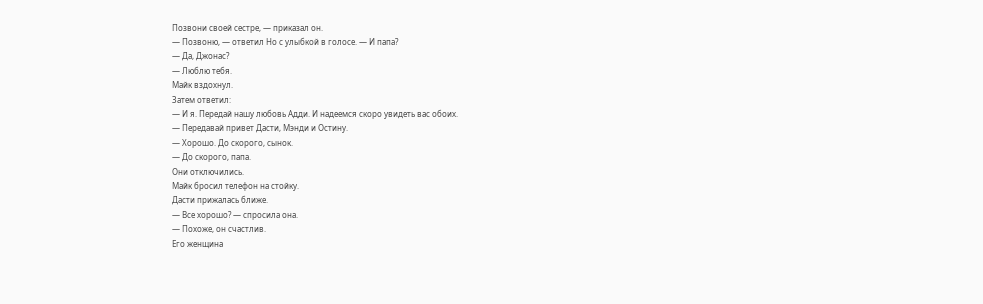Позвони своей сестре, — приказал он.
— Позвоню, — ответил Но с улыбкой в голосе. — И папа?
— Да, Джонас?
— Люблю тебя.
Майк вздохнул.
Затем ответил:
— И я. Передай нашу любовь Адди. И надеемся скоро увидеть вас обоих.
— Передавай привет Дасти, Мэнди и Остину.
— Хорошо. До скорого, сынок.
— До скорого, папа.
Они отключились.
Майк бросил телефон на стойку.
Дасти прижалась ближе.
— Все хорошо? — спросила она.
— Похоже, он счастлив.
Его женщина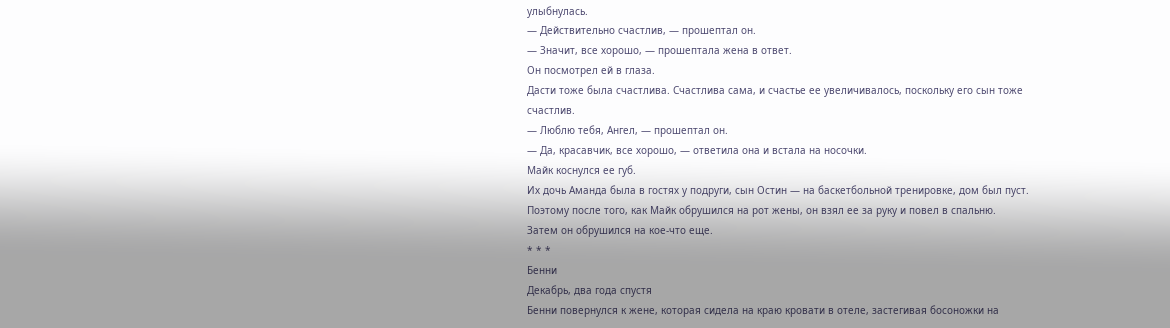улыбнулась.
— Действительно счастлив, — прошептал он.
— Значит, все хорошо, — прошептала жена в ответ.
Он посмотрел ей в глаза.
Дасти тоже была счастлива. Счастлива сама, и счастье ее увеличивалось, поскольку его сын тоже счастлив.
— Люблю тебя, Ангел, — прошептал он.
— Да, красавчик, все хорошо, — ответила она и встала на носочки.
Майк коснулся ее губ.
Их дочь Аманда была в гостях у подруги, сын Остин — на баскетбольной тренировке, дом был пуст.
Поэтому после того, как Майк обрушился на рот жены, он взял ее за руку и повел в спальню.
Затем он обрушился на кое-что еще.
* * *
Бенни
Декабрь, два года спустя
Бенни повернулся к жене, которая сидела на краю кровати в отеле, застегивая босоножки на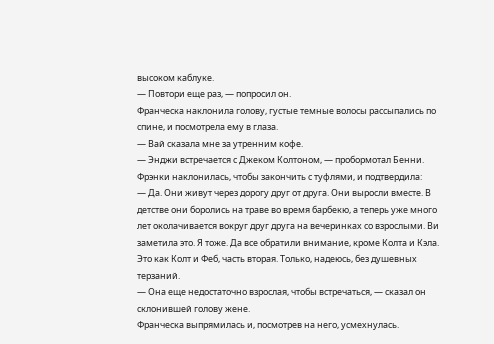высоком каблуке.
— Повтори еще раз, — попросил он.
Франческа наклонила голову, густые темные волосы рассыпались по спине, и посмотрела ему в глаза.
— Вай сказала мне за утренним кофе.
— Энджи встречается с Джеком Колтоном, — пробормотал Бенни.
Фрэнки наклонилась, чтобы закончить с туфлями, и подтвердила:
— Да. Они живут через дорогу друг от друга. Они выросли вместе. В детстве они боролись на траве во время барбекю, а теперь уже много лет околачивается вокруг друг друга на вечеринках со взрослыми. Ви заметила это. Я тоже. Да все обратили внимание, кроме Колта и Кэла. Это как Колт и Феб, часть вторая. Только, надеюсь, без душевных терзаний.
— Она еще недостаточно взрослая, чтобы встречаться, — сказал он склонившей голову жене.
Франческа выпрямилась и, посмотрев на него, усмехнулась.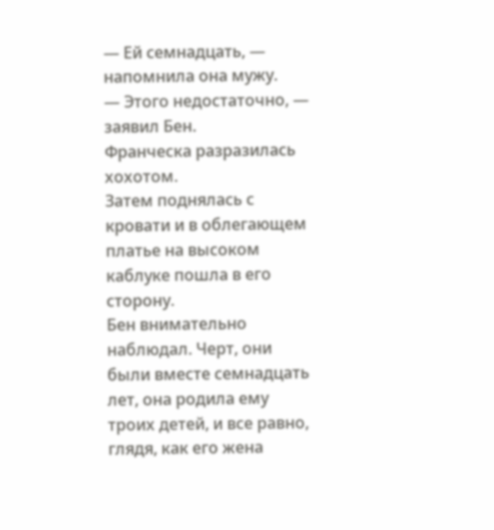— Ей семнадцать, — напомнила она мужу.
— Этого недостаточно, — заявил Бен.
Франческа разразилась хохотом.
Затем поднялась с кровати и в облегающем платье на высоком каблуке пошла в его сторону.
Бен внимательно наблюдал. Черт, они были вместе семнадцать лет, она родила ему троих детей, и все равно, глядя, как его жена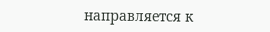направляется к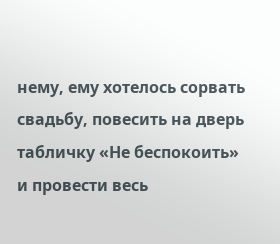нему, ему хотелось сорвать свадьбу, повесить на дверь табличку «Не беспокоить» и провести весь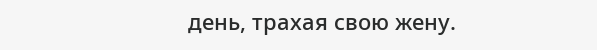день, трахая свою жену.